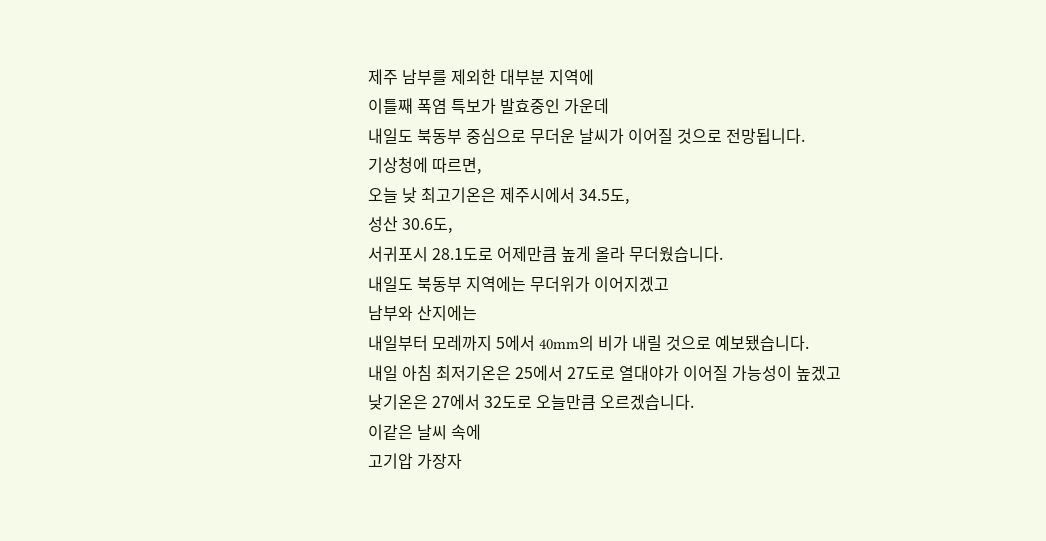제주 남부를 제외한 대부분 지역에
이틀째 폭염 특보가 발효중인 가운데
내일도 북동부 중심으로 무더운 날씨가 이어질 것으로 전망됩니다.
기상청에 따르면,
오늘 낮 최고기온은 제주시에서 34.5도,
성산 30.6도,
서귀포시 28.1도로 어제만큼 높게 올라 무더웠습니다.
내일도 북동부 지역에는 무더위가 이어지겠고
남부와 산지에는
내일부터 모레까지 5에서 40mm의 비가 내릴 것으로 예보됐습니다.
내일 아침 최저기온은 25에서 27도로 열대야가 이어질 가능성이 높겠고
낮기온은 27에서 32도로 오늘만큼 오르겠습니다.
이같은 날씨 속에
고기압 가장자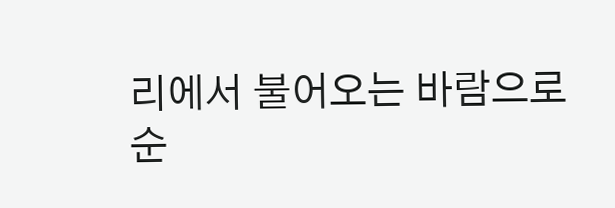리에서 불어오는 바람으로
순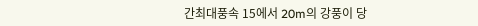간최대풍속 15에서 20m의 강풍이 당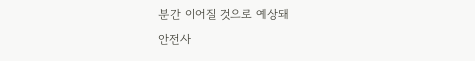분간 이어질 것으로 예상돼
안전사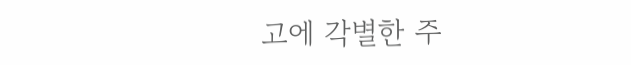고에 각별한 주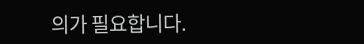의가 필요합니다.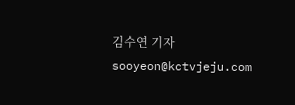김수연 기자
sooyeon@kctvjeju.com